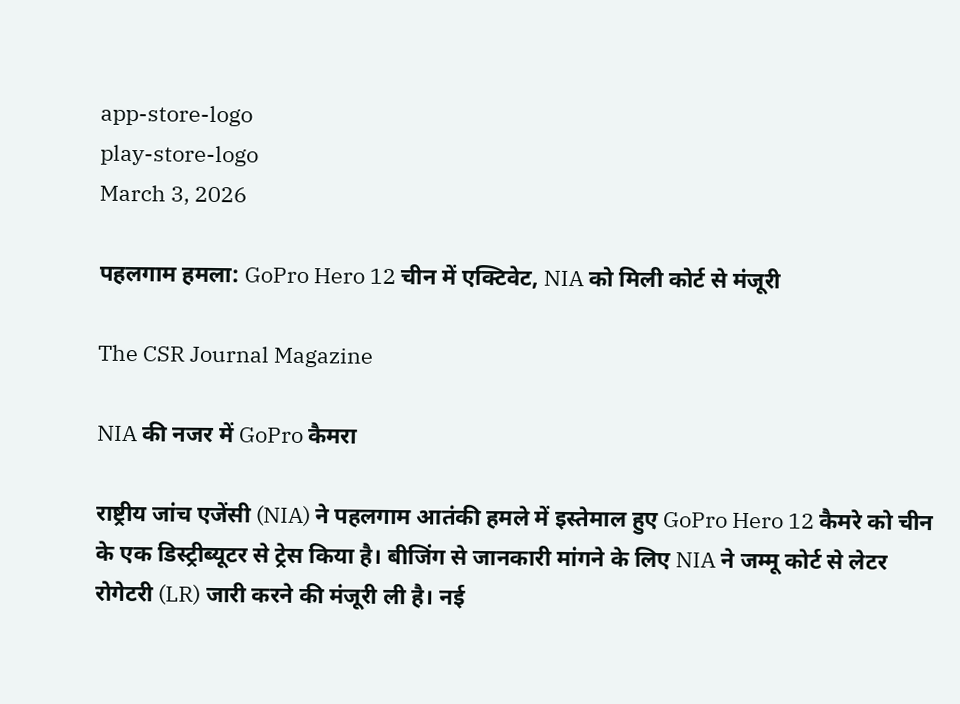app-store-logo
play-store-logo
March 3, 2026

पहलगाम हमला: GoPro Hero 12 चीन में एक्टिवेट, NIA को मिली कोर्ट से मंजूरी

The CSR Journal Magazine

NIA की नजर में GoPro कैमरा

राष्ट्रीय जांच एजेंसी (NIA) ने पहलगाम आतंकी हमले में इस्तेमाल हुए GoPro Hero 12 कैमरे को चीन के एक डिस्ट्रीब्यूटर से ट्रेस किया है। बीजिंग से जानकारी मांगने के लिए NIA ने जम्मू कोर्ट से लेटर रोगेटरी (LR) जारी करने की मंजूरी ली है। नई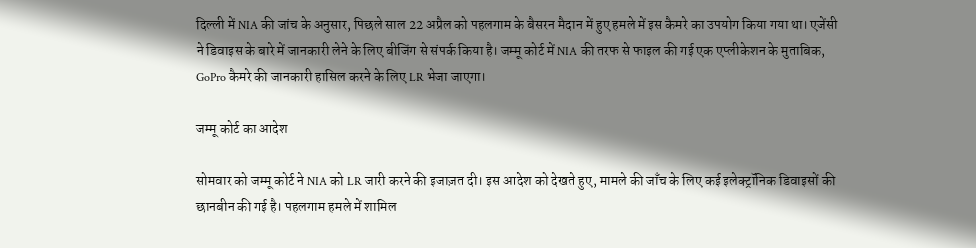दिल्ली में NIA की जांच के अनुसार, पिछले साल 22 अप्रैल को पहलगाम के बैसरन मैदान में हुए हमले में इस कैमरे का उपयोग किया गया था। एजेंसी ने डिवाइस के बारे में जानकारी लेने के लिए बीजिंग से संपर्क किया है। जम्मू कोर्ट में NIA की तरफ से फाइल की गई एक एप्लीकेशन के मुताबिक, GoPro कैमरे की जानकारी हासिल करने के लिए LR भेजा जाएगा।

जम्मू कोर्ट का आदेश

सोमवार को जम्मू कोर्ट ने NIA को LR जारी करने की इजाज़त दी। इस आदेश को देखते हुए, मामले की जाँच के लिए कई इलेक्ट्रॉनिक डिवाइसों की छानबीन की गई है। पहलगाम हमले में शामिल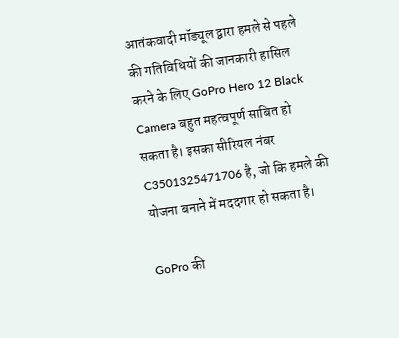आतंकवादी मॉड्यूल द्वारा हमले से पहले की गतिविधियों की जानकारी हासिल करने के लिए GoPro Hero 12 Black Camera बहुत महत्वपूर्ण साबित हो सकता है। इसका सीरियल नंबर C3501325471706 है, जो कि हमले की योजना बनाने में मददगार हो सकता है।

GoPro की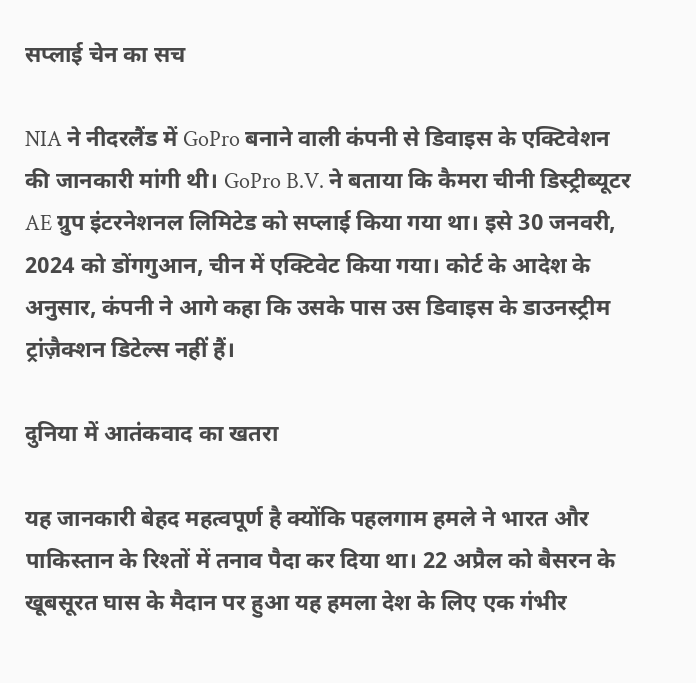सप्लाई चेन का सच

NIA ने नीदरलैंड में GoPro बनाने वाली कंपनी से डिवाइस के एक्टिवेशन की जानकारी मांगी थी। GoPro B.V. ने बताया कि कैमरा चीनी डिस्ट्रीब्यूटर AE ग्रुप इंटरनेशनल लिमिटेड को सप्लाई किया गया था। इसे 30 जनवरी, 2024 को डोंगगुआन, चीन में एक्टिवेट किया गया। कोर्ट के आदेश के अनुसार, कंपनी ने आगे कहा कि उसके पास उस डिवाइस के डाउनस्ट्रीम ट्रांज़ैक्शन डिटेल्स नहीं हैं।

दुनिया में आतंकवाद का खतरा

यह जानकारी बेहद महत्वपूर्ण है क्योंकि पहलगाम हमले ने भारत और पाकिस्तान के रिश्तों में तनाव पैदा कर दिया था। 22 अप्रैल को बैसरन के खूबसूरत घास के मैदान पर हुआ यह हमला देश के लिए एक गंभीर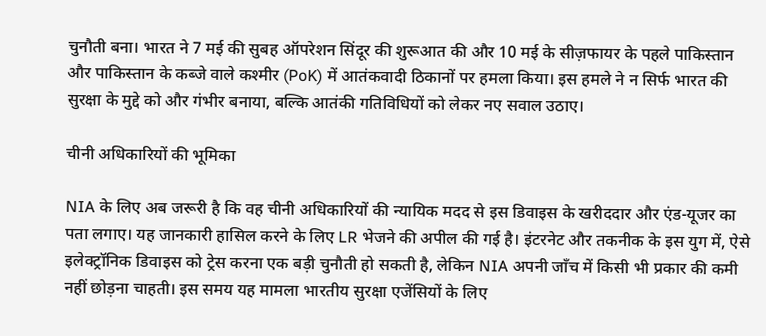चुनौती बना। भारत ने 7 मई की सुबह ऑपरेशन सिंदूर की शुरूआत की और 10 मई के सीज़फायर के पहले पाकिस्तान और पाकिस्तान के कब्जे वाले कश्मीर (PoK) में आतंकवादी ठिकानों पर हमला किया। इस हमले ने न सिर्फ भारत की सुरक्षा के मुद्दे को और गंभीर बनाया, बल्कि आतंकी गतिविधियों को लेकर नए सवाल उठाए।

चीनी अधिकारियों की भूमिका

NIA के लिए अब जरूरी है कि वह चीनी अधिकारियों की न्यायिक मदद से इस डिवाइस के खरीददार और एंड-यूजर का पता लगाए। यह जानकारी हासिल करने के लिए LR भेजने की अपील की गई है। इंटरनेट और तकनीक के इस युग में, ऐसे इलेक्ट्रॉनिक डिवाइस को ट्रेस करना एक बड़ी चुनौती हो सकती है, लेकिन NIA अपनी जाँच में किसी भी प्रकार की कमी नहीं छोड़ना चाहती। इस समय यह मामला भारतीय सुरक्षा एजेंसियों के लिए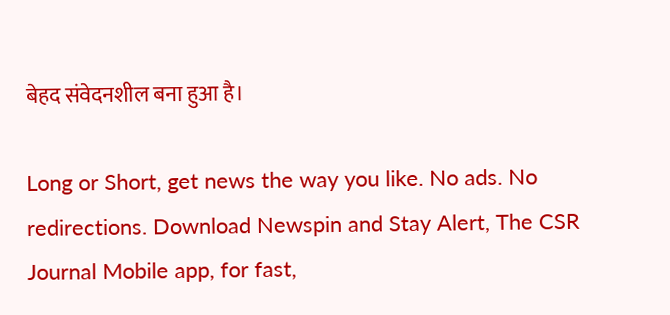बेहद संवेदनशील बना हुआ है।

Long or Short, get news the way you like. No ads. No redirections. Download Newspin and Stay Alert, The CSR Journal Mobile app, for fast,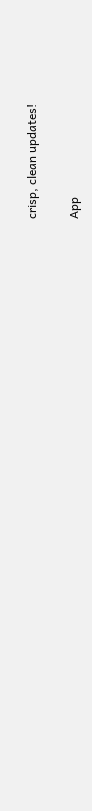crisp, clean updates!

App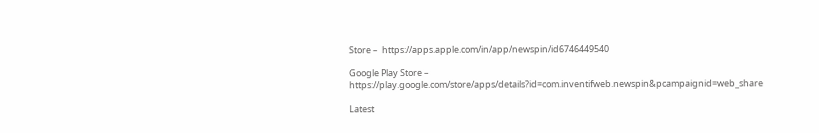Store –  https://apps.apple.com/in/app/newspin/id6746449540

Google Play Store – https://play.google.com/store/apps/details?id=com.inventifweb.newspin&pcampaignid=web_share

Latest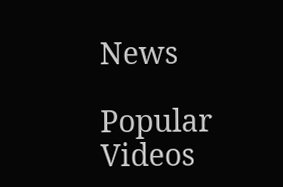News

Popular Videos